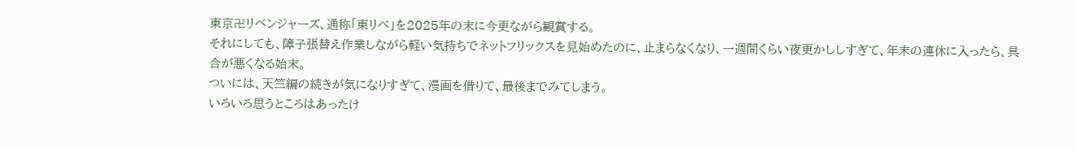東京卍リベンジャーズ、通称「東リベ」を2025年の末に今更ながら観賞する。
それにしても、障子張替え作業しながら軽い気持ちでネットフリックスを見始めたのに、止まらなくなり、一週間くらい夜更かししすぎて、年末の連休に入ったら、具合が悪くなる始末。
ついには、天竺編の続きが気になりすぎて、漫画を借りて、最後までみてしまう。
いろいろ思うところはあったけ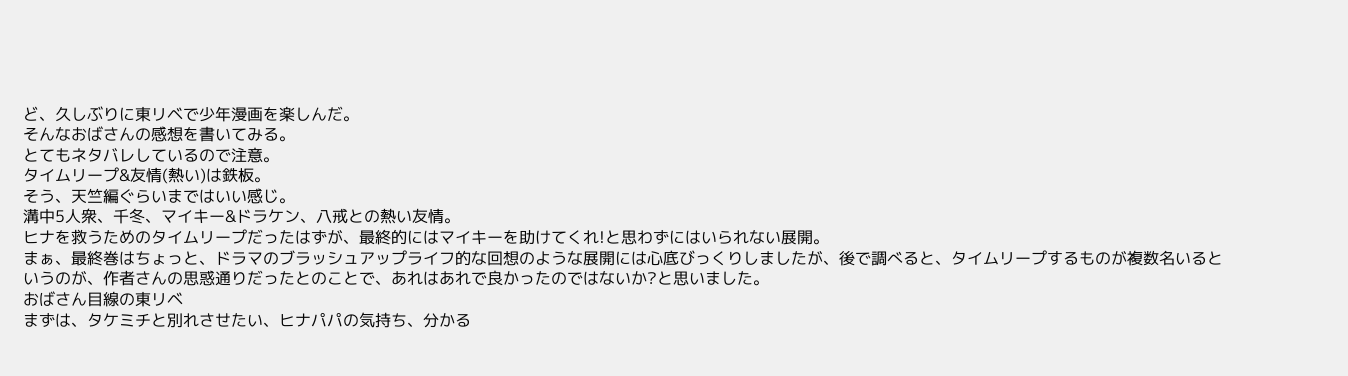ど、久しぶりに東リベで少年漫画を楽しんだ。
そんなおばさんの感想を書いてみる。
とてもネタバレしているので注意。
タイムリープ&友情(熱い)は鉄板。
そう、天竺編ぐらいまではいい感じ。
溝中5人衆、千冬、マイキー&ドラケン、八戒との熱い友情。
ヒナを救うためのタイムリープだったはずが、最終的にはマイキーを助けてくれ!と思わずにはいられない展開。
まぁ、最終巻はちょっと、ドラマのブラッシュアップライフ的な回想のような展開には心底びっくりしましたが、後で調べると、タイムリープするものが複数名いるというのが、作者さんの思惑通りだったとのことで、あれはあれで良かったのではないか?と思いました。
おばさん目線の東リベ
まずは、タケミチと別れさせたい、ヒナパパの気持ち、分かる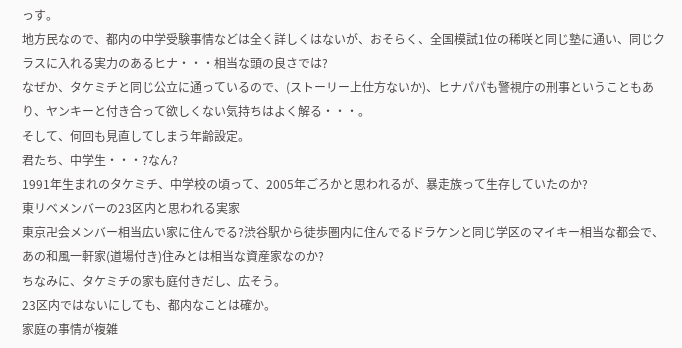っす。
地方民なので、都内の中学受験事情などは全く詳しくはないが、おそらく、全国模試1位の稀咲と同じ塾に通い、同じクラスに入れる実力のあるヒナ・・・相当な頭の良さでは?
なぜか、タケミチと同じ公立に通っているので、(ストーリー上仕方ないか)、ヒナパパも警視庁の刑事ということもあり、ヤンキーと付き合って欲しくない気持ちはよく解る・・・。
そして、何回も見直してしまう年齢設定。
君たち、中学生・・・?なん?
1991年生まれのタケミチ、中学校の頃って、2005年ごろかと思われるが、暴走族って生存していたのか?
東リベメンバーの23区内と思われる実家
東京卍会メンバー相当広い家に住んでる?渋谷駅から徒歩圏内に住んでるドラケンと同じ学区のマイキー相当な都会で、あの和風一軒家(道場付き)住みとは相当な資産家なのか?
ちなみに、タケミチの家も庭付きだし、広そう。
23区内ではないにしても、都内なことは確か。
家庭の事情が複雑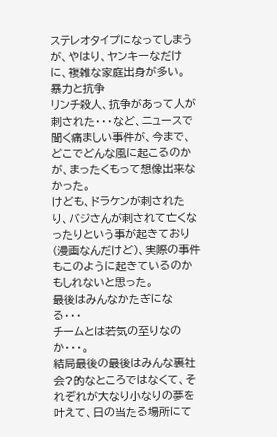ステレオタイプになってしまうが、やはり、ヤンキーなだけに、複雑な家庭出身が多い。
暴力と抗争
リンチ殺人、抗争があって人が刺された・・・など、ニュースで聞く痛ましい事件が、今まで、どこでどんな風に起こるのかが、まったくもって想像出来なかった。
けども、ドラケンが刺されたり、バジさんが刺されて亡くなったりという事が起きており(漫画なんだけど)、実際の事件もこのように起きているのかもしれないと思った。
最後はみんなかたぎになる・・・
チームとは若気の至りなのか・・・。
結局最後の最後はみんな裏社会?的なところではなくて、それぞれが大なり小なりの夢を叶えて、日の当たる場所にて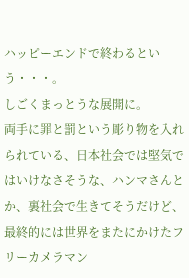ハッピーエンドで終わるという・・・。
しごくまっとうな展開に。
両手に罪と罰という彫り物を入れられている、日本社会では堅気ではいけなさそうな、ハンマさんとか、裏社会で生きてそうだけど、最終的には世界をまたにかけたフリーカメラマン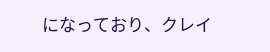になっており、クレイ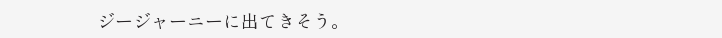ジージャーニーに出てきそう。